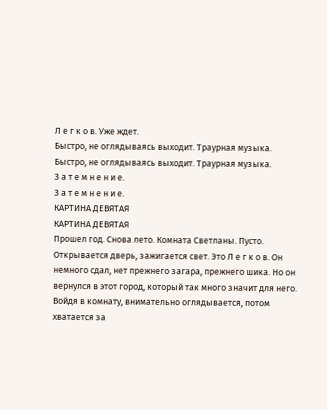Л е г к о в. Уже ждет.
Быстро, не оглядываясь выходит. Траурная музыка.
Быстро, не оглядываясь выходит. Траурная музыка.
З а т е м н е н и е.
З а т е м н е н и е.
КАРТИНА ДЕВЯТАЯ
КАРТИНА ДЕВЯТАЯ
Прошел год. Снова лето. Комната Светланы. Пусто. Открывается дверь, зажигается свет. Это Л е г к о в. Он немного сдал, нет прежнего загара, прежнего шика. Но он вернулся в этот город, который так много значит для него. Войдя в комнату, внимательно оглядывается, потом хватается за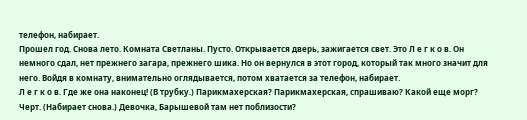телефон, набирает.
Прошел год. Снова лето. Комната Светланы. Пусто. Открывается дверь, зажигается свет. Это Л е г к о в. Он немного сдал, нет прежнего загара, прежнего шика. Но он вернулся в этот город, который так много значит для него. Войдя в комнату, внимательно оглядывается, потом хватается за телефон, набирает.
Л е г к о в. Где же она наконец! (В трубку.) Парикмахерская? Парикмахерская, спрашиваю? Какой еще морг? Черт. (Набирает снова.) Девочка, Барышевой там нет поблизости?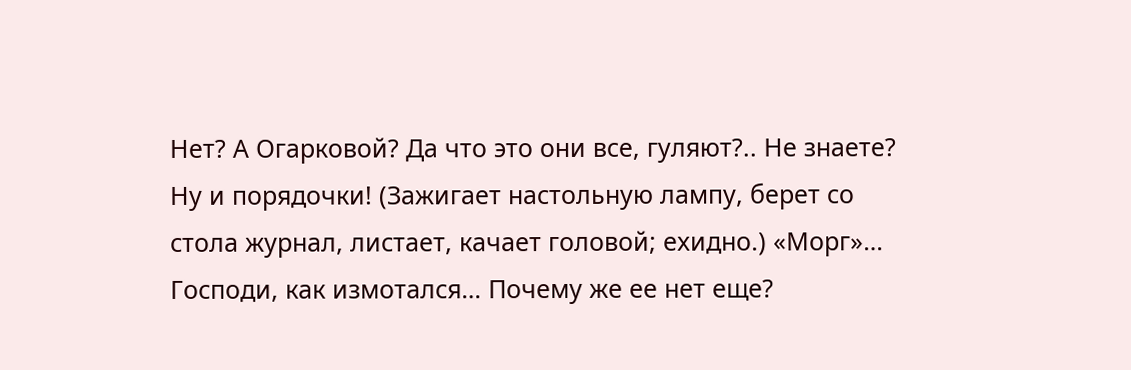Нет? А Огарковой? Да что это они все, гуляют?.. Не знаете? Ну и порядочки! (Зажигает настольную лампу, берет со стола журнал, листает, качает головой; ехидно.) «Морг»… Господи, как измотался… Почему же ее нет еще?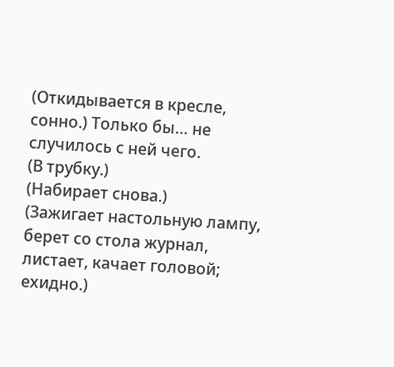(Откидывается в кресле, сонно.) Только бы… не случилось с ней чего.
(В трубку.)
(Набирает снова.)
(Зажигает настольную лампу, берет со стола журнал, листает, качает головой; ехидно.)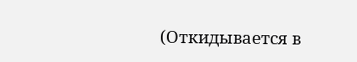(Откидывается в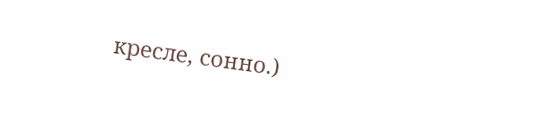кресле, сонно.)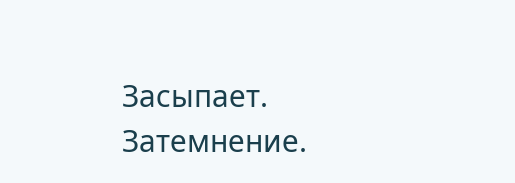Засыпает. Затемнение.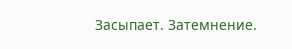Засыпает. Затемнение.